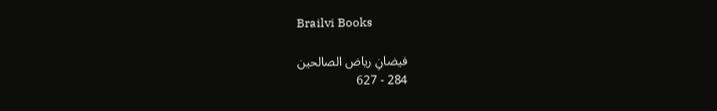Brailvi Books

فیضانِ ریاض الصالحین
284 - 627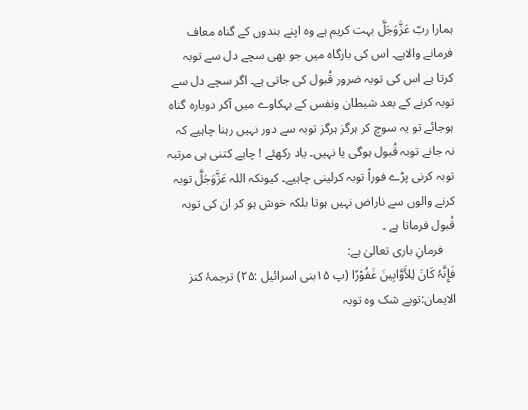ہمارا ربّ عَزَّوَجَلَّ بہت کریم ہے وہ اپنے بندوں کے گناہ معاف فرمانے والاہے۔ اس کی بارگاہ میں جو بھی سچے دل سے توبہ کرتا ہے اس کی توبہ ضرور قُبول کی جاتی ہے۔ اگر سچے دل سے توبہ کرنے کے بعد شیطان ونفس کے بہکاوے میں آکر دوبارہ گناہ ہوجائے تو یہ سوچ کر ہرگز ہرگز توبہ سے دور نہیں رہنا چاہیے کہ نہ جانے توبہ قُبول ہوگی یا نہیں۔ یاد رکھئے ! چاہے کتنی ہی مرتبہ توبہ کرنی پڑے فوراً توبہ کرلینی چاہیے۔ کیونکہ اللہ عَزَّوَجَلَّ توبہ کرنے والوں سے ناراض نہیں ہوتا بلکہ خوش ہو کر ان کی توبہ قُبول فرماتا ہے ۔
    فرمانِ باری تعالیٰ ہے:
فَإِنَّہُ کَانَ لِلأَوَّابِینَ غَفُوْرًا (پ ۱۵بنی اسرائیل :۲۵) ترجمۂ کنز الایمان:توبے شک وہ توبہ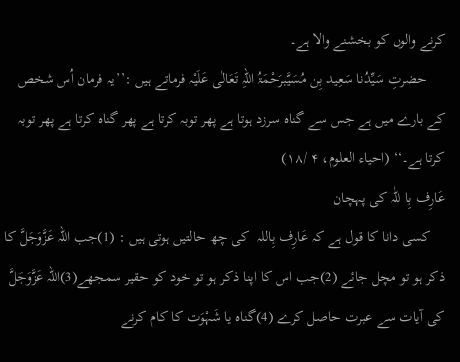کرنے والوں کو بخشنے والا ہے۔
     حضرتِ سَیِّدُنا سَعِید بِن مُسَیَّبرَحْمَۃُ اللہِ تَعَالٰی عَلَیْہ فرماتے ہیں :’’یہ فرمان اُس شخص کے بارے میں ہے جس سے گناہ سرزد ہوتا ہے پھر توبہ کرتا ہے پھر گناہ کرتا ہے پھر توبہ کرتا ہے۔‘‘ (احیاء العلوم، ۴ /۱۸)
عَارِف بِا للّٰہ کی پہچان
    کسی دانا کا قول ہے کہ عَارِف بِاللہ  کی چھ حالتیں ہوتی ہیں : (1)جب اللہ عَزَّوَجَلَّ کا ذکر ہو تو مچل جائے (2)جب اس کا اپنا ذکر ہو تو خود کو حقیر سمجھے(3)اللہ عَزَّوَجَلَّ کی آیات سے عبرت حاصل کرے (4)گناہ یا شَہْوَت کا کام کرنے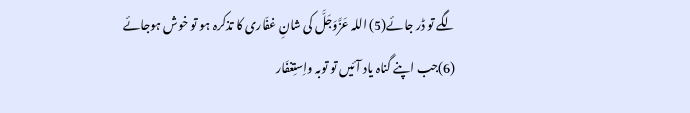لگے تو ڈر جائے(5) اللہ عَزَّوَجَلَّ کی شانِ غفّاری کا تذکرہ ہو تو خوش ہوجائے (6)جب اپنے گناہ یاد آئیں تو توبہ واِستِغفَار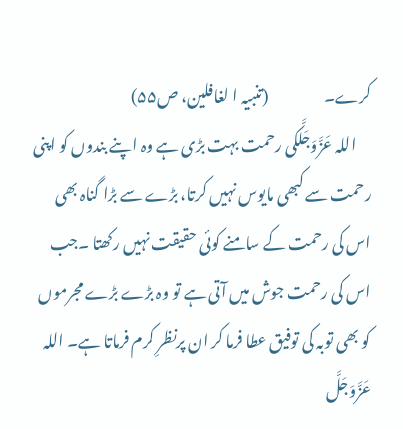کرے۔                  (تنبیہ ا لغافلین، ص۵۵)
     اللہ عَزَّوَجَلَّکی رحمت بہت بڑی ہے وہ اپنے بندوں کو اپنی رحمت سے کبھی مایوس نہیں کرتا، بڑے سے بڑا گناہ بھی اس کی رحمت کے سامنے کوئی حقیقت نہیں رکھتا ۔جب اس کی رحمت جوش میں آتی ہے تو وہ بڑے بڑے مجرموں کو بھی توبہ کی توفیق عطا فرما کر ان پرنظرِ کرم فرماتا ہے۔ اللہ عَزَّوَجَلَّ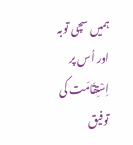ہمیں سچی توبہ اور اُس پر اِسْتِقَامَت کی توفیق